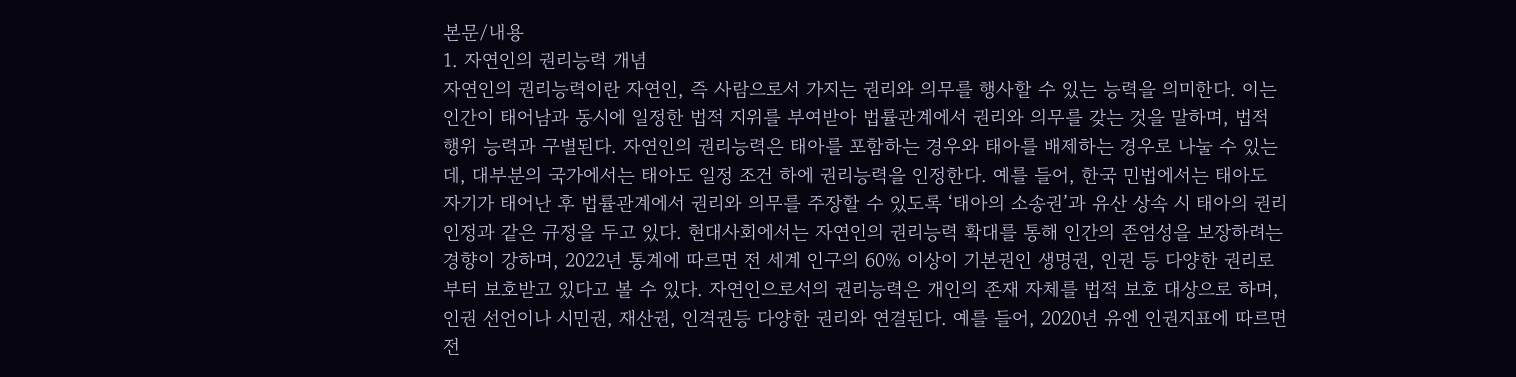본문/내용
1. 자연인의 권리능력 개념
자연인의 권리능력이란 자연인, 즉 사람으로서 가지는 권리와 의무를 행사할 수 있는 능력을 의미한다. 이는 인간이 태어남과 동시에 일정한 법적 지위를 부여받아 법률관계에서 권리와 의무를 갖는 것을 말하며, 법적 행위 능력과 구별된다. 자연인의 권리능력은 태아를 포함하는 경우와 태아를 배제하는 경우로 나눌 수 있는데, 대부분의 국가에서는 태아도 일정 조건 하에 권리능력을 인정한다. 예를 들어, 한국 민법에서는 태아도 자기가 태어난 후 법률관계에서 권리와 의무를 주장할 수 있도록 ‘태아의 소송권’과 유산 상속 시 태아의 권리 인정과 같은 규정을 두고 있다. 현대사회에서는 자연인의 권리능력 확대를 통해 인간의 존엄성을 보장하려는 경향이 강하며, 2022년 통계에 따르면 전 세계 인구의 60% 이상이 기본권인 생명권, 인권 등 다양한 권리로부터 보호받고 있다고 볼 수 있다. 자연인으로서의 권리능력은 개인의 존재 자체를 법적 보호 대상으로 하며, 인권 선언이나 시민권, 재산권, 인격권등 다양한 권리와 연결된다. 예를 들어, 2020년 유엔 인권지표에 따르면 전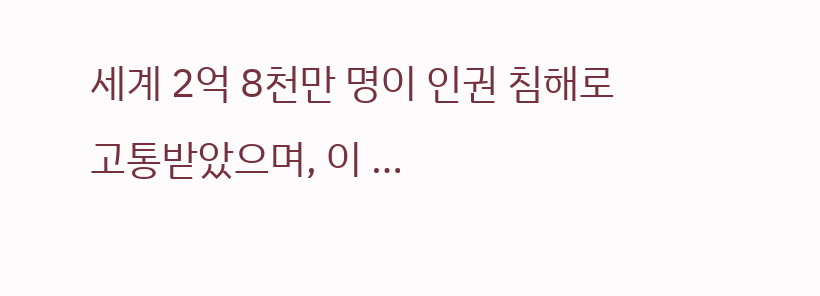세계 2억 8천만 명이 인권 침해로 고통받았으며, 이 …